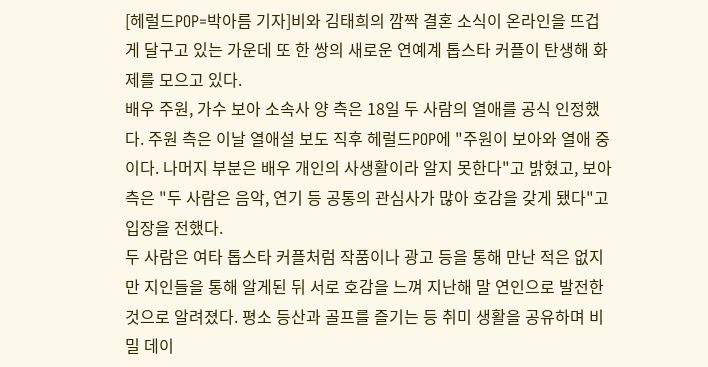[헤럴드POP=박아름 기자]비와 김태희의 깜짝 결혼 소식이 온라인을 뜨겁게 달구고 있는 가운데 또 한 쌍의 새로운 연예계 톱스타 커플이 탄생해 화제를 모으고 있다.
배우 주원, 가수 보아 소속사 양 측은 18일 두 사람의 열애를 공식 인정했다. 주원 측은 이날 열애설 보도 직후 헤럴드POP에 "주원이 보아와 열애 중이다. 나머지 부분은 배우 개인의 사생활이라 알지 못한다"고 밝혔고, 보아 측은 "두 사람은 음악, 연기 등 공통의 관심사가 많아 호감을 갖게 됐다"고 입장을 전했다.
두 사람은 여타 톱스타 커플처럼 작품이나 광고 등을 통해 만난 적은 없지만 지인들을 통해 알게된 뒤 서로 호감을 느껴 지난해 말 연인으로 발전한 것으로 알려졌다. 평소 등산과 골프를 즐기는 등 취미 생활을 공유하며 비밀 데이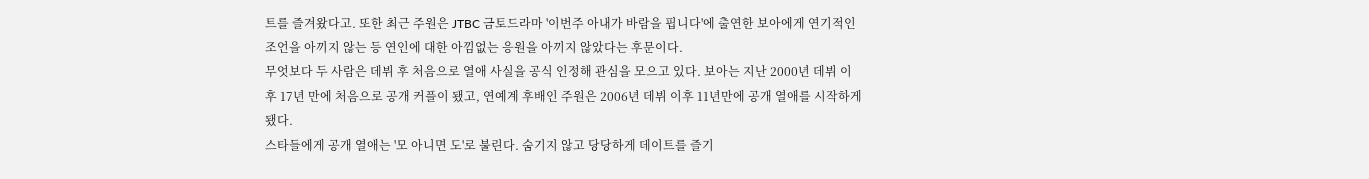트를 즐겨왔다고. 또한 최근 주원은 JTBC 금토드라마 '이번주 아내가 바람을 핍니다'에 출연한 보아에게 연기적인 조언을 아끼지 않는 등 연인에 대한 아낌없는 응원을 아끼지 않았다는 후문이다.
무엇보다 두 사람은 데뷔 후 처음으로 열애 사실을 공식 인정해 관심을 모으고 있다. 보아는 지난 2000년 데뷔 이후 17년 만에 처음으로 공개 커플이 됐고, 연예계 후배인 주원은 2006년 데뷔 이후 11년만에 공개 열애를 시작하게 됐다.
스타들에게 공개 열애는 '모 아니면 도'로 불린다. 숨기지 않고 당당하게 데이트를 즐기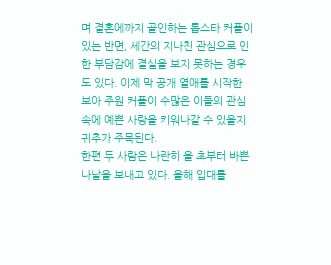며 결혼에까지 골인하는 톱스타 커플이 있는 반면, 세간의 지나친 관심으로 인한 부담감에 결실을 보지 못하는 경우도 있다. 이제 막 공개 열애를 시작한 보아 주원 커플이 수많은 이들의 관심 속에 예쁜 사랑을 키워나갈 수 있을지 귀추가 주목된다.
한편 두 사람은 나란히 올 초부터 바쁜 나날을 보내고 있다. 올해 입대를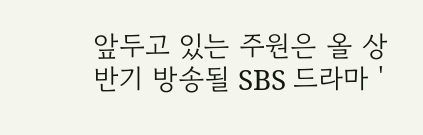앞두고 있는 주원은 올 상반기 방송될 SBS 드라마 '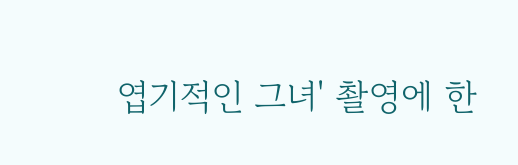엽기적인 그녀' 촬영에 한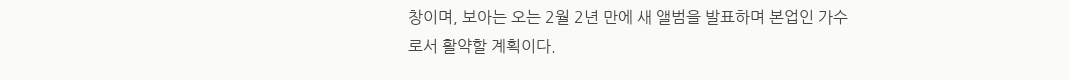창이며, 보아는 오는 2월 2년 만에 새 앨범을 발표하며 본업인 가수로서 활약할 계획이다.